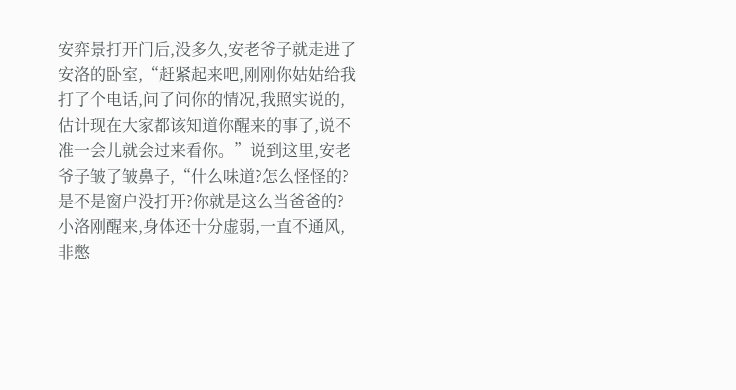安弈景打开门后,没多久,安老爷子就走进了安洛的卧室,“赶紧起来吧,刚刚你姑姑给我打了个电话,问了问你的情况,我照实说的,估计现在大家都该知道你醒来的事了,说不准一会儿就会过来看你。”说到这里,安老爷子皱了皱鼻子,“什么味道?怎么怪怪的?是不是窗户没打开?你就是这么当爸爸的?小洛刚醒来,身体还十分虚弱,一直不通风,非憋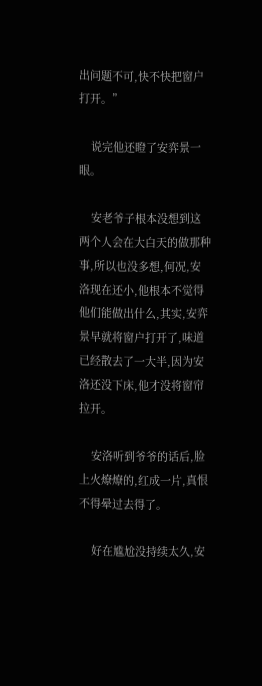出问题不可,快不快把窗户打开。”

    说完他还瞪了安弈景一眼。

    安老爷子根本没想到这两个人会在大白天的做那种事,所以也没多想,何况,安洛现在还小,他根本不觉得他们能做出什么,其实,安弈景早就将窗户打开了,味道已经散去了一大半,因为安洛还没下床,他才没将窗帘拉开。

    安洛听到爷爷的话后,脸上火燎燎的,红成一片,真恨不得晕过去得了。

    好在尴尬没持续太久,安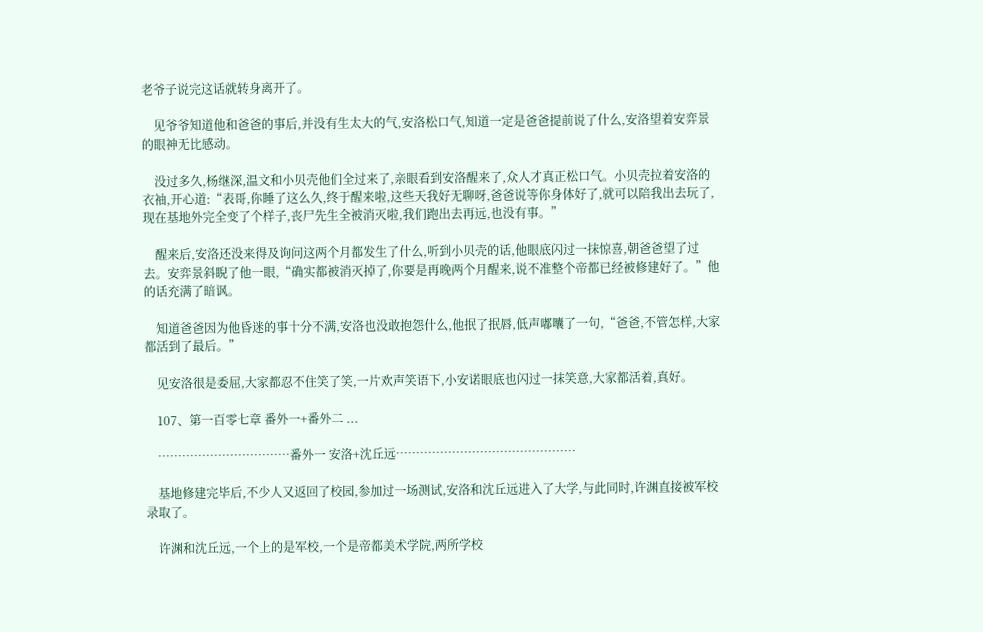老爷子说完这话就转身离开了。

    见爷爷知道他和爸爸的事后,并没有生太大的气,安洛松口气,知道一定是爸爸提前说了什么,安洛望着安弈景的眼神无比感动。

    没过多久,杨继深,温文和小贝壳他们全过来了,亲眼看到安洛醒来了,众人才真正松口气。小贝壳拉着安洛的衣袖,开心道:“表哥,你睡了这么久,终于醒来啦,这些天我好无聊呀,爸爸说等你身体好了,就可以陪我出去玩了,现在基地外完全变了个样子,丧尸先生全被消灭啦,我们跑出去再远,也没有事。”

    醒来后,安洛还没来得及询问这两个月都发生了什么,听到小贝壳的话,他眼底闪过一抹惊喜,朝爸爸望了过去。安弈景斜睨了他一眼,“确实都被消灭掉了,你要是再晚两个月醒来,说不准整个帝都已经被修建好了。”他的话充满了暗讽。

    知道爸爸因为他昏迷的事十分不满,安洛也没敢抱怨什么,他抿了抿唇,低声嘟囔了一句,“爸爸,不管怎样,大家都活到了最后。”

    见安洛很是委屈,大家都忍不住笑了笑,一片欢声笑语下,小安诺眼底也闪过一抹笑意,大家都活着,真好。

    107、第一百零七章 番外一+番外二 ...

    ……………………………番外一 安洛+沈丘远………………………………………

    基地修建完毕后,不少人又返回了校园,参加过一场测试,安洛和沈丘远进入了大学,与此同时,许渊直接被军校录取了。

    许渊和沈丘远,一个上的是军校,一个是帝都美术学院,两所学校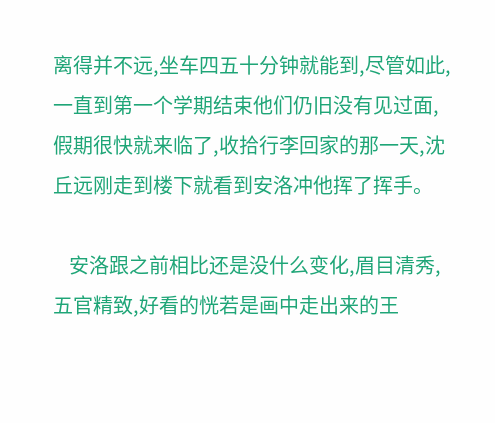离得并不远,坐车四五十分钟就能到,尽管如此,一直到第一个学期结束他们仍旧没有见过面,假期很快就来临了,收拾行李回家的那一天,沈丘远刚走到楼下就看到安洛冲他挥了挥手。

    安洛跟之前相比还是没什么变化,眉目清秀,五官精致,好看的恍若是画中走出来的王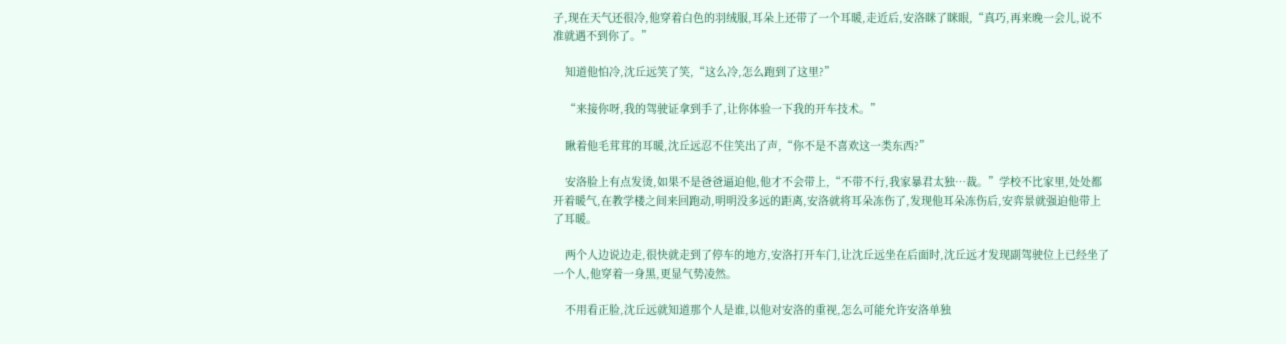子,现在天气还很冷,他穿着白色的羽绒服,耳朵上还带了一个耳暖,走近后,安洛眯了眯眼,“真巧,再来晚一会儿,说不准就遇不到你了。”

    知道他怕冷,沈丘远笑了笑,“这么冷,怎么跑到了这里?”

    “来接你呀,我的驾驶证拿到手了,让你体验一下我的开车技术。”

    瞅着他毛茸茸的耳暖,沈丘远忍不住笑出了声,“你不是不喜欢这一类东西?”

    安洛脸上有点发烫,如果不是爸爸逼迫他,他才不会带上,“不带不行,我家暴君太独…裁。”学校不比家里,处处都开着暖气,在教学楼之间来回跑动,明明没多远的距离,安洛就将耳朵冻伤了,发现他耳朵冻伤后,安弈景就强迫他带上了耳暖。

    两个人边说边走,很快就走到了停车的地方,安洛打开车门,让沈丘远坐在后面时,沈丘远才发现副驾驶位上已经坐了一个人,他穿着一身黑,更显气势凌然。

    不用看正脸,沈丘远就知道那个人是谁,以他对安洛的重视,怎么可能允许安洛单独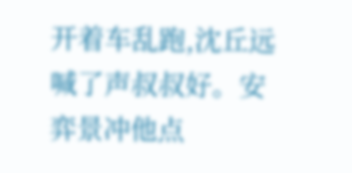开着车乱跑,沈丘远喊了声叔叔好。安弈景冲他点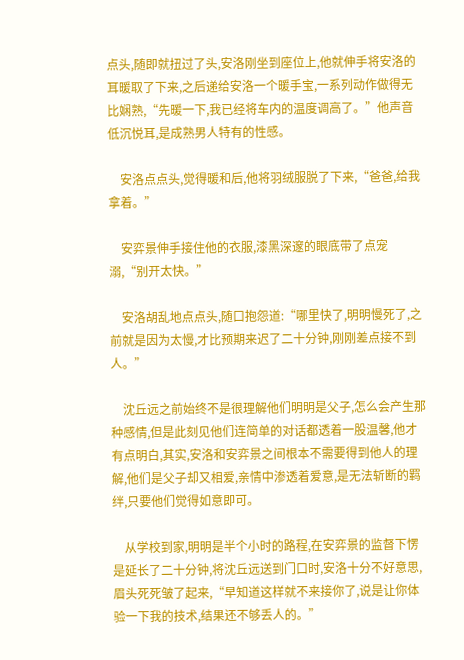点头,随即就扭过了头,安洛刚坐到座位上,他就伸手将安洛的耳暖取了下来,之后递给安洛一个暖手宝,一系列动作做得无比娴熟,“先暖一下,我已经将车内的温度调高了。”他声音低沉悦耳,是成熟男人特有的性感。

    安洛点点头,觉得暖和后,他将羽绒服脱了下来,“爸爸,给我拿着。”

    安弈景伸手接住他的衣服,漆黑深邃的眼底带了点宠溺,“别开太快。”

    安洛胡乱地点点头,随口抱怨道:“哪里快了,明明慢死了,之前就是因为太慢,才比预期来迟了二十分钟,刚刚差点接不到人。”

    沈丘远之前始终不是很理解他们明明是父子,怎么会产生那种感情,但是此刻见他们连简单的对话都透着一股温馨,他才有点明白,其实,安洛和安弈景之间根本不需要得到他人的理解,他们是父子却又相爱,亲情中渗透着爱意,是无法斩断的羁绊,只要他们觉得如意即可。

    从学校到家,明明是半个小时的路程,在安弈景的监督下愣是延长了二十分钟,将沈丘远送到门口时,安洛十分不好意思,眉头死死皱了起来,“早知道这样就不来接你了,说是让你体验一下我的技术,结果还不够丢人的。”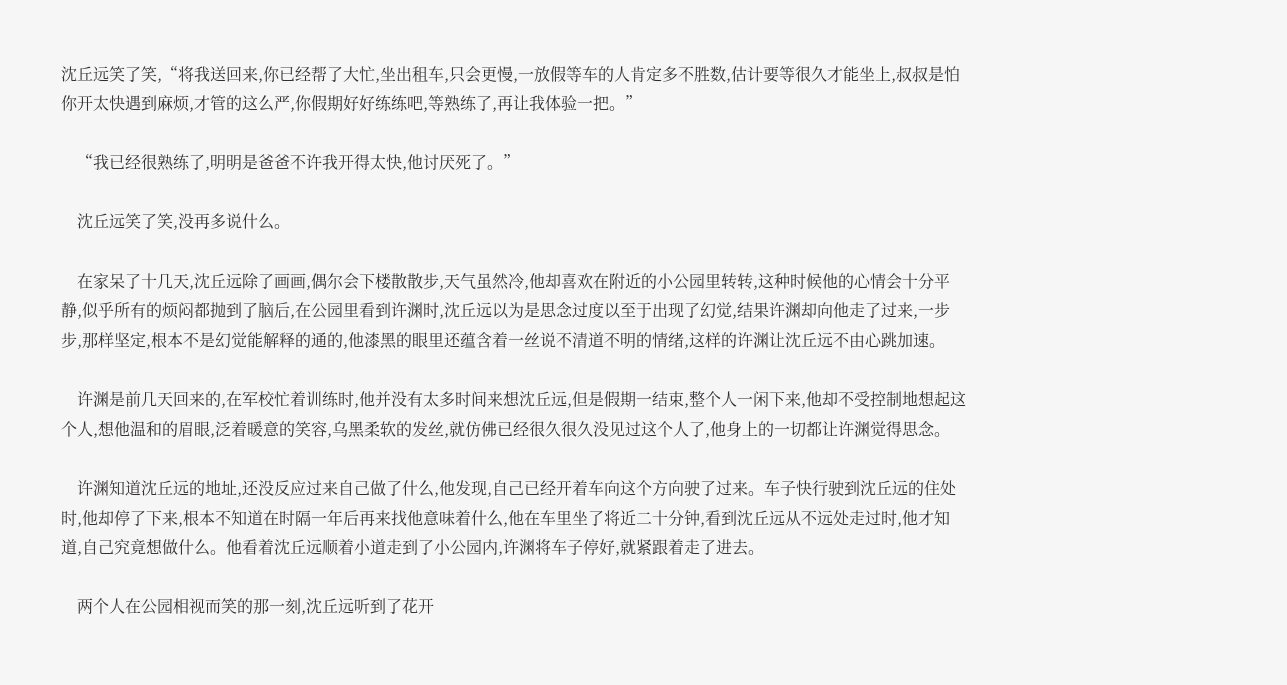沈丘远笑了笑,“将我送回来,你已经帮了大忙,坐出租车,只会更慢,一放假等车的人肯定多不胜数,估计要等很久才能坐上,叔叔是怕你开太快遇到麻烦,才管的这么严,你假期好好练练吧,等熟练了,再让我体验一把。”

    “我已经很熟练了,明明是爸爸不许我开得太快,他讨厌死了。”

    沈丘远笑了笑,没再多说什么。

    在家呆了十几天,沈丘远除了画画,偶尔会下楼散散步,天气虽然冷,他却喜欢在附近的小公园里转转,这种时候他的心情会十分平静,似乎所有的烦闷都抛到了脑后,在公园里看到许渊时,沈丘远以为是思念过度以至于出现了幻觉,结果许渊却向他走了过来,一步步,那样坚定,根本不是幻觉能解释的通的,他漆黑的眼里还蕴含着一丝说不清道不明的情绪,这样的许渊让沈丘远不由心跳加速。

    许渊是前几天回来的,在军校忙着训练时,他并没有太多时间来想沈丘远,但是假期一结束,整个人一闲下来,他却不受控制地想起这个人,想他温和的眉眼,泛着暖意的笑容,乌黑柔软的发丝,就仿佛已经很久很久没见过这个人了,他身上的一切都让许渊觉得思念。

    许渊知道沈丘远的地址,还没反应过来自己做了什么,他发现,自己已经开着车向这个方向驶了过来。车子快行驶到沈丘远的住处时,他却停了下来,根本不知道在时隔一年后再来找他意味着什么,他在车里坐了将近二十分钟,看到沈丘远从不远处走过时,他才知道,自己究竟想做什么。他看着沈丘远顺着小道走到了小公园内,许渊将车子停好,就紧跟着走了进去。

    两个人在公园相视而笑的那一刻,沈丘远听到了花开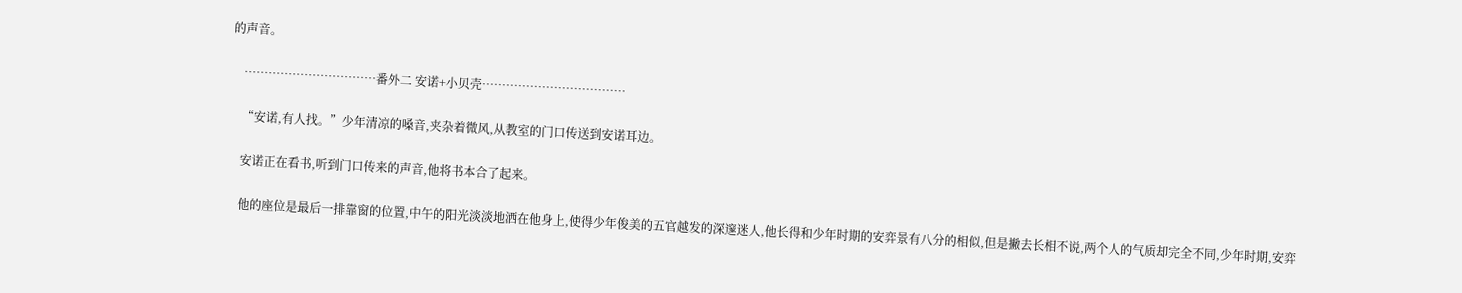的声音。

    ……………………………番外二 安诺+小贝壳………………………………

    “安诺,有人找。”少年清凉的嗓音,夹杂着微风,从教室的门口传送到安诺耳边。

    安诺正在看书,听到门口传来的声音,他将书本合了起来。

    他的座位是最后一排靠窗的位置,中午的阳光淡淡地洒在他身上,使得少年俊美的五官越发的深邃迷人,他长得和少年时期的安弈景有八分的相似,但是撇去长相不说,两个人的气质却完全不同,少年时期,安弈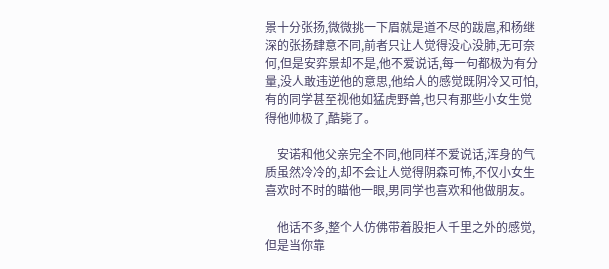景十分张扬,微微挑一下眉就是道不尽的跋扈,和杨继深的张扬肆意不同,前者只让人觉得没心没肺,无可奈何,但是安弈景却不是,他不爱说话,每一句都极为有分量,没人敢违逆他的意思,他给人的感觉既阴冷又可怕,有的同学甚至视他如猛虎野兽,也只有那些小女生觉得他帅极了,酷毙了。

    安诺和他父亲完全不同,他同样不爱说话,浑身的气质虽然冷冷的,却不会让人觉得阴森可怖,不仅小女生喜欢时不时的瞄他一眼,男同学也喜欢和他做朋友。

    他话不多,整个人仿佛带着股拒人千里之外的感觉,但是当你靠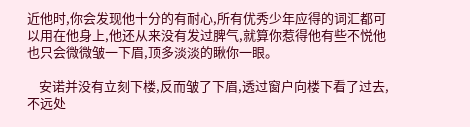近他时,你会发现他十分的有耐心,所有优秀少年应得的词汇都可以用在他身上,他还从来没有发过脾气,就算你惹得他有些不悦他也只会微微皱一下眉,顶多淡淡的瞅你一眼。

    安诺并没有立刻下楼,反而皱了下眉,透过窗户向楼下看了过去,不远处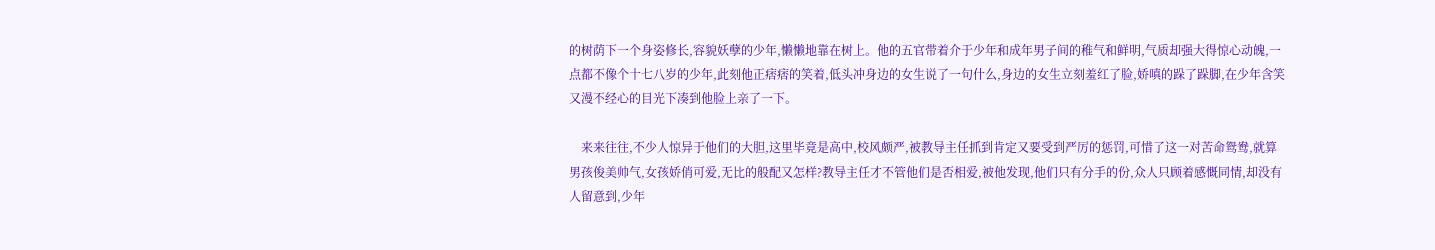的树荫下一个身姿修长,容貌妖孽的少年,懒懒地靠在树上。他的五官带着介于少年和成年男子间的稚气和鲜明,气质却强大得惊心动魄,一点都不像个十七八岁的少年,此刻他正痞痞的笑着,低头冲身边的女生说了一句什么,身边的女生立刻羞红了脸,娇嗔的跺了跺脚,在少年含笑又漫不经心的目光下凑到他脸上亲了一下。

    来来往往,不少人惊异于他们的大胆,这里毕竟是高中,校风颇严,被教导主任抓到肯定又要受到严厉的惩罚,可惜了这一对苦命鸳鸯,就算男孩俊美帅气,女孩娇俏可爱,无比的般配又怎样?教导主任才不管他们是否相爱,被他发现,他们只有分手的份,众人只顾着感慨同情,却没有人留意到,少年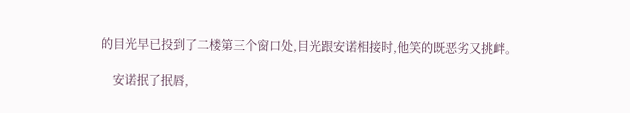的目光早已投到了二楼第三个窗口处,目光跟安诺相接时,他笑的既恶劣又挑衅。

    安诺抿了抿唇,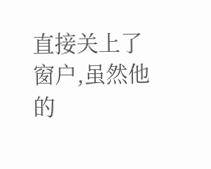直接关上了窗户,虽然他的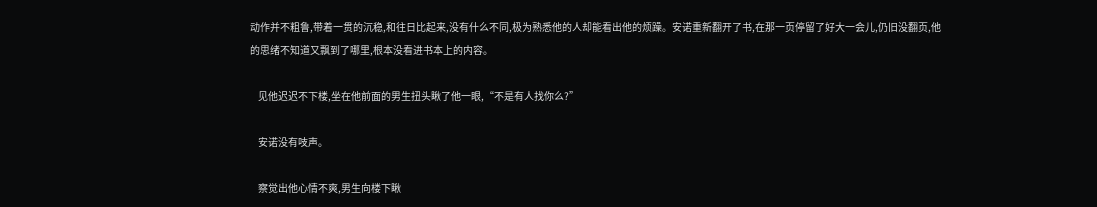动作并不粗鲁,带着一贯的沉稳,和往日比起来,没有什么不同,极为熟悉他的人却能看出他的烦躁。安诺重新翻开了书,在那一页停留了好大一会儿,仍旧没翻页,他的思绪不知道又飘到了哪里,根本没看进书本上的内容。

    见他迟迟不下楼,坐在他前面的男生扭头瞅了他一眼,“不是有人找你么?”

    安诺没有吱声。

    察觉出他心情不爽,男生向楼下瞅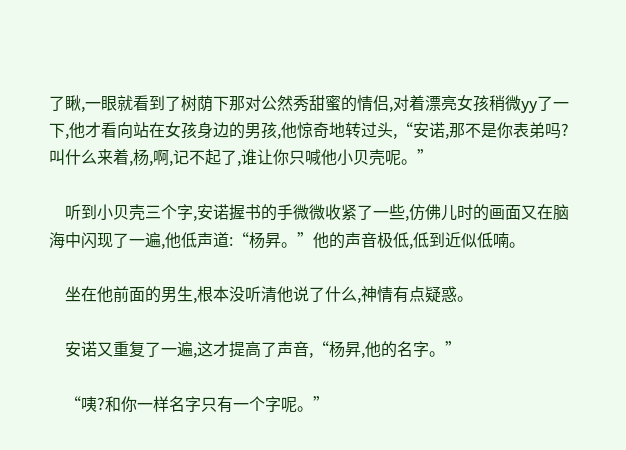了瞅,一眼就看到了树荫下那对公然秀甜蜜的情侣,对着漂亮女孩稍微yy了一下,他才看向站在女孩身边的男孩,他惊奇地转过头,“安诺,那不是你表弟吗?叫什么来着,杨,啊,记不起了,谁让你只喊他小贝壳呢。”

    听到小贝壳三个字,安诺握书的手微微收紧了一些,仿佛儿时的画面又在脑海中闪现了一遍,他低声道:“杨昇。”他的声音极低,低到近似低喃。

    坐在他前面的男生,根本没听清他说了什么,神情有点疑惑。

    安诺又重复了一遍,这才提高了声音,“杨昇,他的名字。”

    “咦?和你一样名字只有一个字呢。”